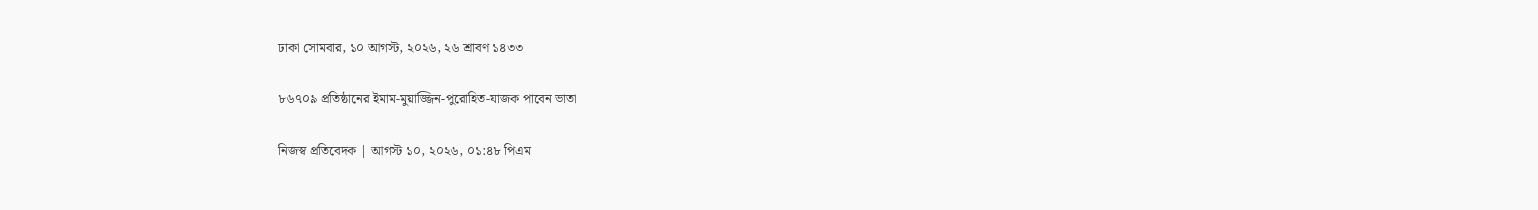ঢাকা সোমবার, ১০ আগস্ট, ২০২৬, ২৬ শ্রাবণ ১৪৩৩

৮৬৭০৯ প্রতিষ্ঠানের ইমাম-মুয়াজ্জিন-পুরোহিত-যাজক পাবেন ভাতা

নিজস্ব প্রতিবেদক | আগস্ট ১০, ২০২৬, ০১:৪৮ পিএম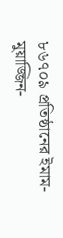৮৬৭০৯ প্রতিষ্ঠানের ইমাম-মুয়াজ্জিন-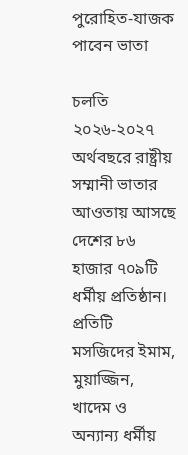পুরোহিত-যাজক পাবেন ভাতা

চলতি ২০২৬-২০২৭ অর্থবছরে রাষ্ট্রীয় সম্মানী ভাতার আওতায় আসছে দেশের ৮৬ হাজার ৭০৯টি ধর্মীয় প্রতিষ্ঠান। প্রতিটি মসজিদের ইমাম, মুয়াজ্জিন, খাদেম ও অন্যান্য ধর্মীয়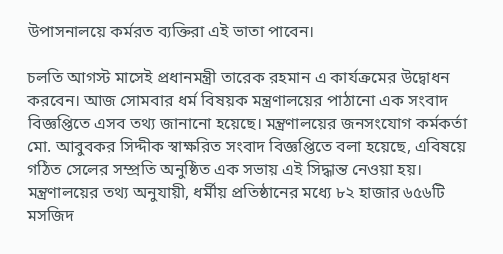উপাসনালয়ে কর্মরত ব্যক্তিরা এই ভাতা পাবেন।

চলতি আগস্ট মাসেই প্রধানমন্ত্রী তারেক রহমান এ কার্যক্রমের উদ্বোধন করবেন। আজ সোমবার ধর্ম বিষয়ক মন্ত্রণালয়ের পাঠানো এক সংবাদ বিজ্ঞপ্তিতে এসব তথ্য জানানো হয়েছে। মন্ত্রণালয়ের জনসংযোগ কর্মকর্তা মো. আবুবকর সিদ্দীক স্বাক্ষরিত সংবাদ বিজ্ঞপ্তিতে বলা হয়েছে, এবিষয়ে গঠিত সেলের সম্প্রতি অনুষ্ঠিত এক সভায় এই সিদ্ধান্ত নেওয়া হয়। মন্ত্রণালয়ের তথ্য অনুযায়ী, ধর্মীয় প্রতিষ্ঠানের মধ্যে ৮২ হাজার ৬৫৬টি মসজিদ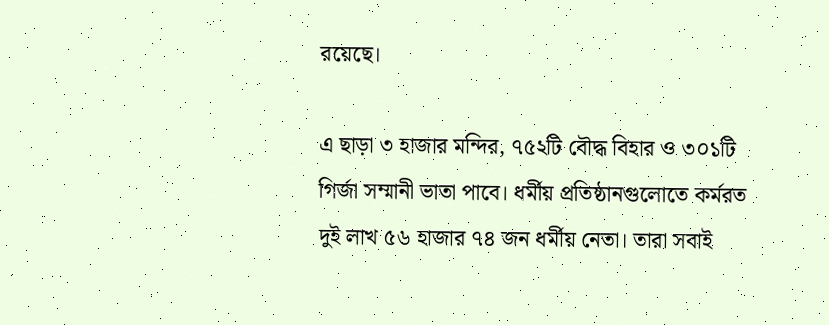রয়েছে।

এ ছাড়া ৩ হাজার মন্দির, ৭৫২টি বৌদ্ধ বিহার ও ৩০১টি গির্জা সম্মানী ভাতা পাবে। ধর্মীয় প্রতিষ্ঠানগুলোতে কর্মরত দুই লাখ ৫৬ হাজার ৭৪ জন ধর্মীয় নেতা। তারা সবাই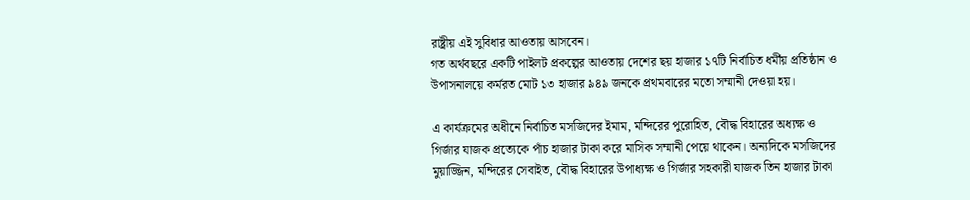রাষ্ট্রীয় এই সুবিধার আওতায় আসবেন।
গত অর্থবছরে একটি পাইলট প্রকল্পের আওতায় দেশের ছয় হাজার ১৭টি নির্বাচিত ধর্মীয় প্রতিষ্ঠান ও উপাসনালয়ে কর্মরত মোট ১৩ হাজার ৯৪৯ জনকে প্রথমবারের মতো সম্মানী দেওয়া হয়।

এ কার্যক্রমের অধীনে নির্বাচিত মসজিদের ইমাম, মন্দিরের পুরোহিত, বৌদ্ধ বিহারের অধ্যক্ষ ও গির্জার যাজক প্রত্যেকে পাঁচ হাজার টাকা করে মাসিক সম্মানী পেয়ে থাকেন। অন্যদিকে মসজিদের মুয়াজ্জিন, মন্দিরের সেবাইত, বৌদ্ধ বিহারের উপাধ্যক্ষ ও গির্জার সহকারী যাজক তিন হাজার টাকা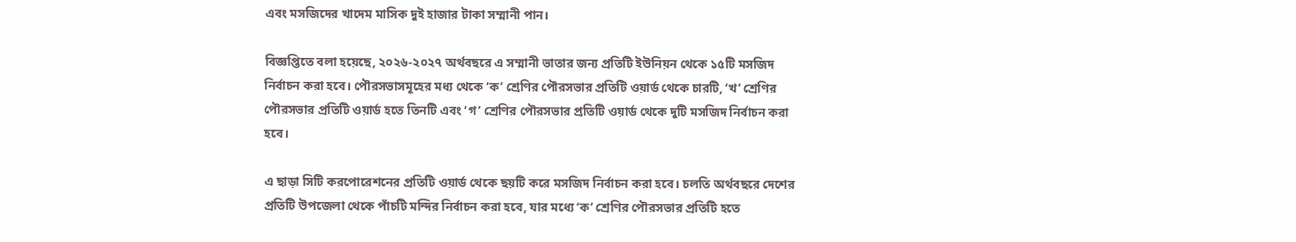এবং মসজিদের খাদেম মাসিক দুই হাজার টাকা সম্মানী পান।

বিজ্ঞপ্তিতে বলা হয়েছে, ২০২৬-২০২৭ অর্থবছরে এ সম্মানী ভাতার জন্য প্রতিটি ইউনিয়ন থেকে ১৫টি মসজিদ নির্বাচন করা হবে। পৌরসভাসমূহের মধ্য থেকে ‘ক’ শ্রেণির পৌরসভার প্রতিটি ওয়ার্ড থেকে চারটি, ‘খ’ শ্রেণির পৌরসভার প্রতিটি ওয়ার্ড হতে তিনটি এবং ‘গ’ শ্রেণির পৌরসভার প্রতিটি ওয়ার্ড থেকে দুটি মসজিদ নির্বাচন করা হবে।

এ ছাড়া সিটি করপোরেশনের প্রতিটি ওয়ার্ড থেকে ছয়টি করে মসজিদ নির্বাচন করা হবে। চলতি অর্থবছরে দেশের প্রতিটি উপজেলা থেকে পাঁচটি মন্দির নির্বাচন করা হবে, যার মধ্যে ‘ক’ শ্রেণির পৌরসভার প্রতিটি হতে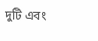দুটি এবং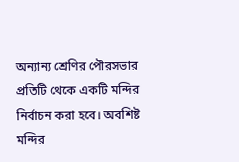অন্যান্য শ্রেণির পৌরসভার প্রতিটি থেকে একটি মন্দির নির্বাচন করা হবে। অবশিষ্ট মন্দির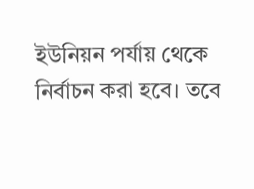ইউনিয়ন পর্যায় থেকে নির্বাচন করা হবে। তবে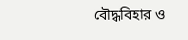বৌদ্ধবিহার ও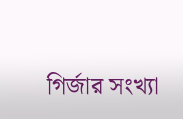গির্জার সংখ্যা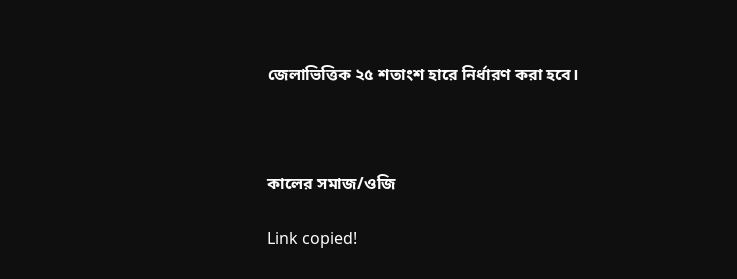জেলাভিত্তিক ২৫ শতাংশ হারে নির্ধারণ করা হবে।



কালের সমাজ/ওজি

Link copied!